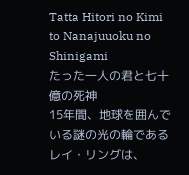Tatta Hitori no Kimi to Nanajuuoku no Shinigami
たった一人の君と七十億の死神
15年間、地球を囲んでいる謎の光の輪であるレイ・リングは、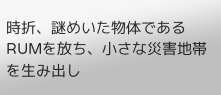時折、謎めいた物体であるRUMを放ち、小さな災害地帯を生み出し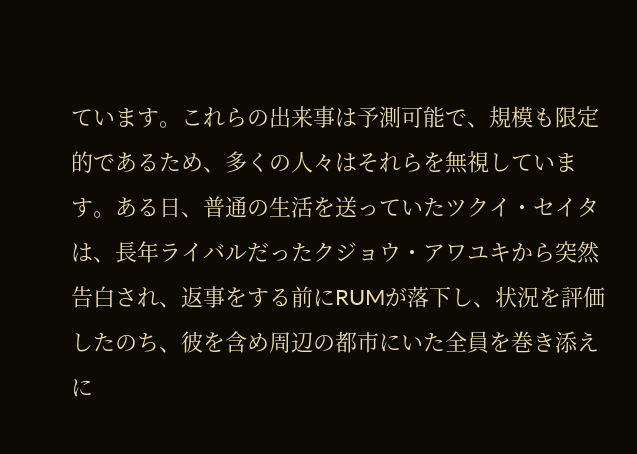ています。これらの出来事は予測可能で、規模も限定的であるため、多くの人々はそれらを無視しています。ある日、普通の生活を送っていたツクイ・セイタは、長年ライバルだったクジョウ・アワユキから突然告白され、返事をする前にRUMが落下し、状況を評価したのち、彼を含め周辺の都市にいた全員を巻き添えに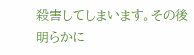殺害してしまいます。その後明らかに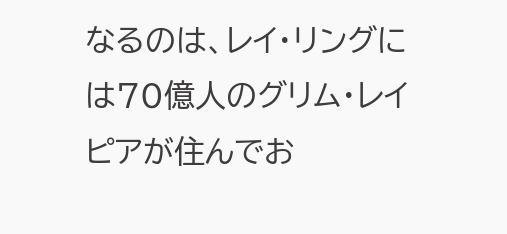なるのは、レイ・リングには70億人のグリム・レイピアが住んでお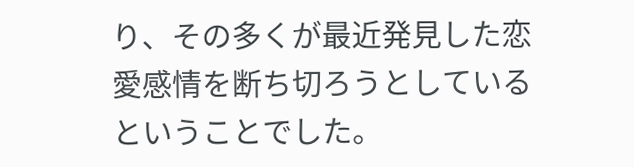り、その多くが最近発見した恋愛感情を断ち切ろうとしているということでした。